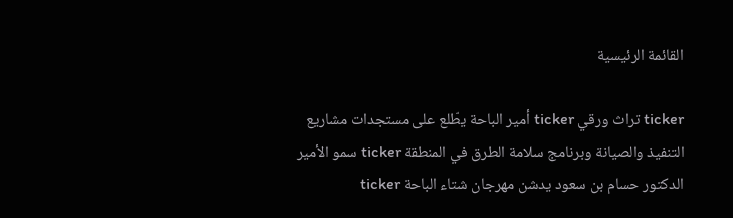القائمة الرئيسية

ticker تراث ورقي ticker أمير الباحة يطّلع على مستجدات مشاريع التنفيذ والصيانة وبرنامج سلامة الطرق في المنطقة ticker سمو الأمير الدكتور حسام بن سعود يدشن مهرجان شتاء الباحة ticker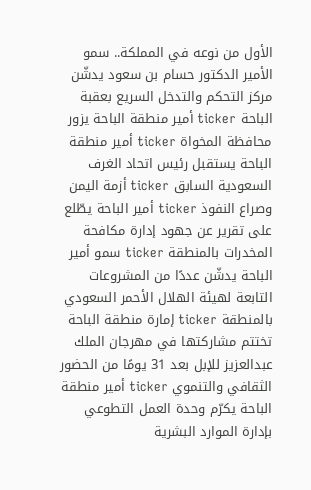الأول من نوعه في المملكة.. سمو الأمير الدكتور حسام بن سعود يدشّن مركز التحكم والتدخل السريع بعقبة الباحة ticker أمير منطقة الباحة يزور محافظة المخواة ticker أمير منطقة الباحة يستقبل رئيس اتحاد الغرف السعودية السابق ticker أزمة اليمن وصراع النفوذ ticker أمير الباحة يطّلع على تقرير عن جهود إدارة مكافحة المخدرات بالمنطقة ticker سمو أمير الباحة يدشّن عددًا من المشروعات التابعة لهيئة الهلال الأحمر السعودي بالمنطقة ticker إمارة منطقة الباحة تختتم مشاركتها في مهرجان الملك عبدالعزيز للإبل بعد 31 يومًا من الحضور الثقافي والتنموي ticker أمير منطقة الباحة يكرّم وحدة العمل التطوعي بإدارة الموارد البشرية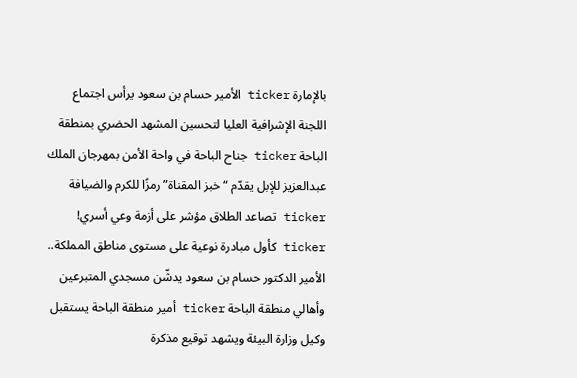بالإمارة ticker الأمير حسام بن سعود يرأس اجتماع اللجنة الإشرافية العليا لتحسين المشهد الحضري بمنطقة الباحة ticker جناح الباحة في واحة الأمن بمهرجان الملك عبدالعزيز للإبل يقدّم “خبز المقناة” رمزًا للكرم والضيافة ticker تصاعد الطلاق مؤشر على أزمة وعي أسري! ticker كأول مبادرة نوعية على مستوى مناطق المملكة.. الأمير الدكتور حسام بن سعود يدشّن مسجدي المتبرعين وأهالي منطقة الباحة ticker أمير منطقة الباحة يستقبل وكيل وزارة البيئة ويشهد توقيع مذكرة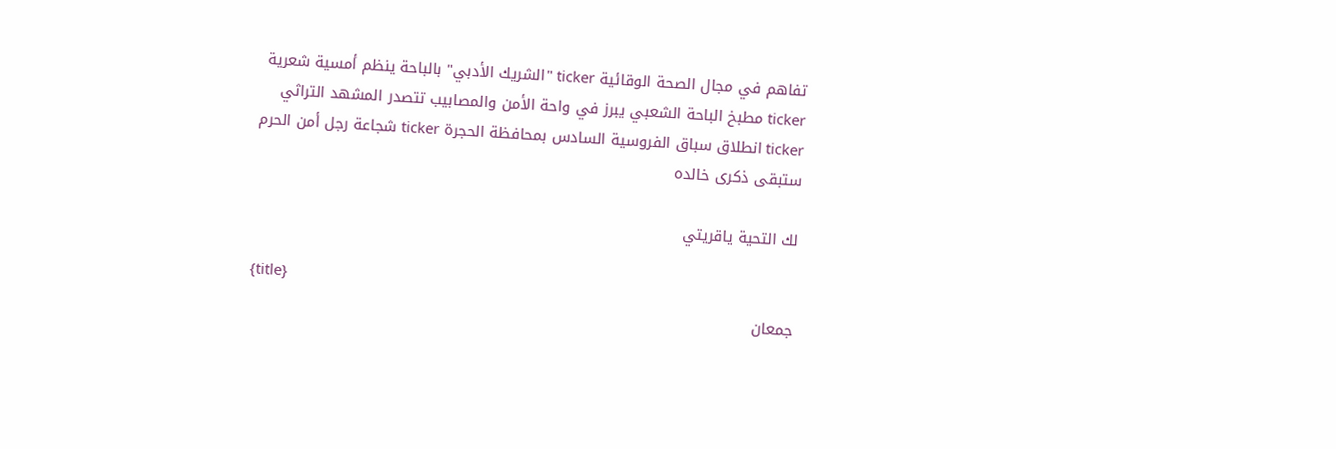تفاهم في مجال الصحة الوقائية ticker "الشريك الأدبي" بالباحة ينظم أمسية شعرية ticker مطبخ الباحة الشعبي يبرز في واحة الأمن والمصابيب تتصدر المشهد التراثي ticker انطلاق سباق الفروسية السادس بمحافظة الحجرة ticker شجاعة رجل أمن الحرم ستبقى ذكرى خالده

لك التحية ياقريتي

{title}
جمعان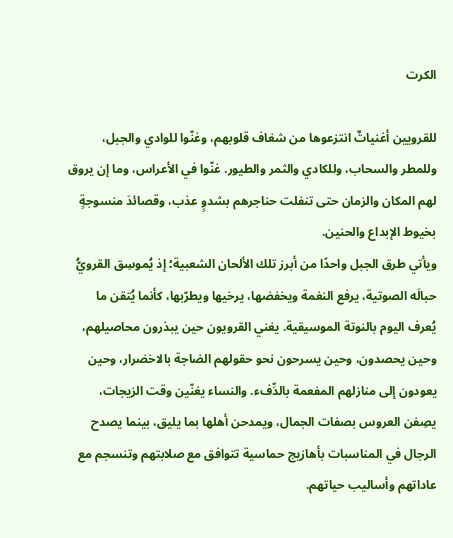الكرت

للقرويين أغنياتٌ انتزعوها من شغاف قلوبهم، وغنّوا للوادي والجبل، وللمطر والسحاب، وللكادي والثمر والطيور. غنّوا في الأعراس، وما إن يروق لهم المكان والزمان حتى تنفلت حناجرهم بشدوٍ عذب، وقصائدَ منسوجةٍ بخيوط الإبداع والحنين.
ويأتي طرق الجبل واحدًا من أبرز تلك الألحان الشعبية؛ إذ يُموسِق القرويُّ حبالَه الصوتية، يرفع النغمة ويخفضها، يرخيها ويطرّبها، كأنما يُتقن ما يُعرف اليوم بالنوتة الموسيقية. يغني القرويون حين يبذرون محاصيلهم، وحين يحصدون، وحين يسرحون نحو حقولهم الضاجة بالاخضرار، وحين يعودون إلى منازلهم المفعمة بالدِّفء. والنساء يغنّين وقت الزيجات، يصِفن العروس بصفات الجمال، ويمدحن أهلها بما يليق، بينما يصدح الرجال في المناسبات بأهازيج حماسية تتوافق مع صلابتهم وتنسجم مع عاداتهم وأساليب حياتهم.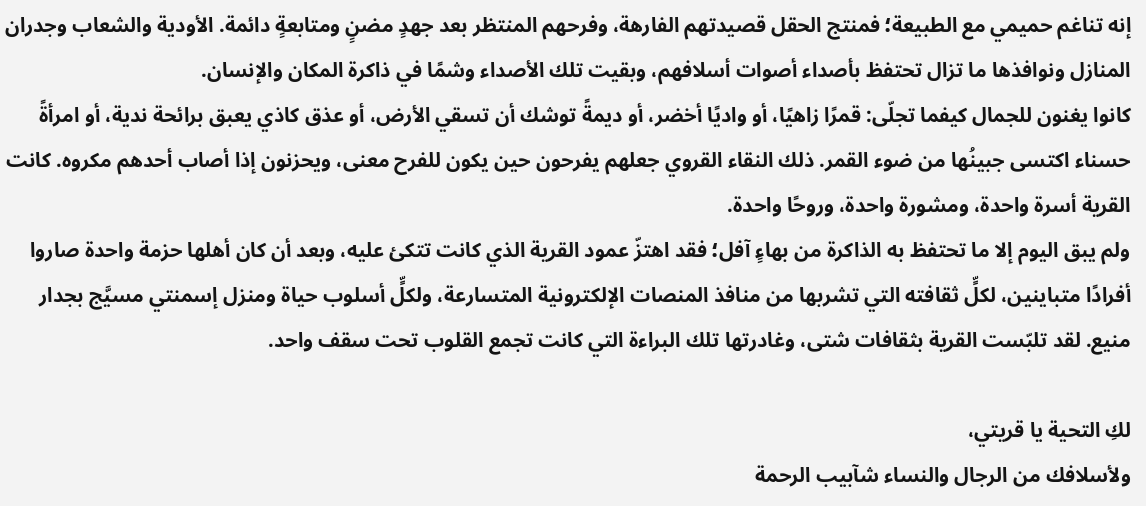إنه تناغم حميمي مع الطبيعة؛ فمنتج الحقل قصيدتهم الفارهة، وفرحهم المنتظر بعد جهدٍ مضنٍ ومتابعةٍ دائمة. الأودية والشعاب وجدران المنازل ونوافذها ما تزال تحتفظ بأصداء أصوات أسلافهم، وبقيت تلك الأصداء وشمًا في ذاكرة المكان والإنسان.
كانوا يغنون للجمال كيفما تجلّى: قمرًا زاهيًا، أو واديًا أخضر، أو ديمةً توشك أن تسقي الأرض، أو عذق كاذي يعبق برائحة ندية، أو امرأةً حسناء اكتسى جبينُها من ضوء القمر. ذلك النقاء القروي جعلهم يفرحون حين يكون للفرح معنى، ويحزنون إذا أصاب أحدهم مكروه. كانت القرية أسرة واحدة، ومشورة واحدة، وروحًا واحدة.
ولم يبق اليوم إلا ما تحتفظ به الذاكرة من بهاءٍ آفل؛ فقد اهتزّ عمود القرية الذي كانت تتكئ عليه، وبعد أن كان أهلها حزمة واحدة صاروا أفرادًا متباينين، لكلٍّ ثقافته التي تشربها من منافذ المنصات الإلكترونية المتسارعة، ولكلٍّ أسلوب حياة ومنزل إسمنتي مسيَّج بجدار منيع. لقد تلبّست القرية بثقافات شتى، وغادرتها تلك البراءة التي كانت تجمع القلوب تحت سقف واحد.

لكِ التحية يا قريتي،
ولأسلافك من الرجال والنساء شآبيب الرحمة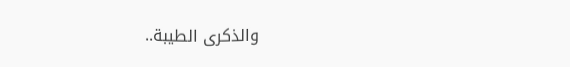والذكرى الطيبة..